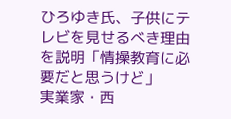ひろゆき氏、子供にテレビを見せるべき理由を説明「情操教育に必要だと思うけど」
実業家・西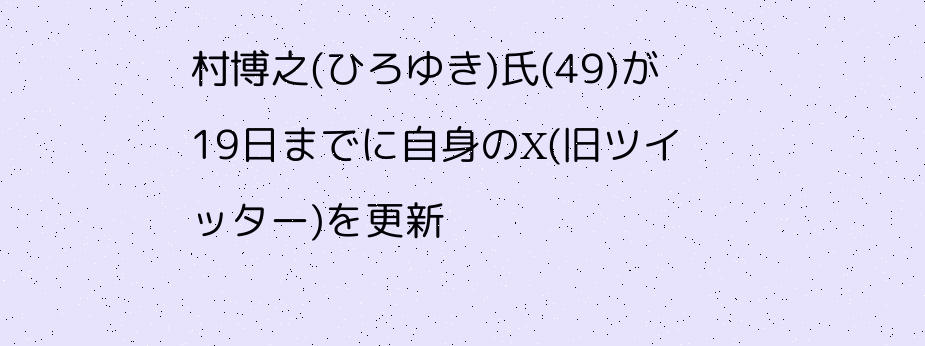村博之(ひろゆき)氏(49)が19日までに自身のX(旧ツイッター)を更新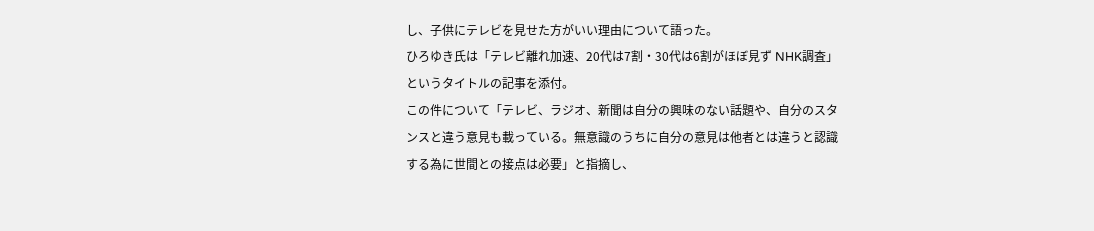し、子供にテレビを見せた方がいい理由について語った。
ひろゆき氏は「テレビ離れ加速、20代は7割・30代は6割がほぼ見ず NHK調査」というタイトルの記事を添付。
この件について「テレビ、ラジオ、新聞は自分の興味のない話題や、自分のスタンスと違う意見も載っている。無意識のうちに自分の意見は他者とは違うと認識する為に世間との接点は必要」と指摘し、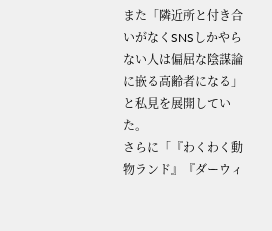また「隣近所と付き合いがなくSNSしかやらない人は偏屈な陰謀論に嵌る高齢者になる」と私見を展開していた。
さらに「『わくわく動物ランド』『ダーウィ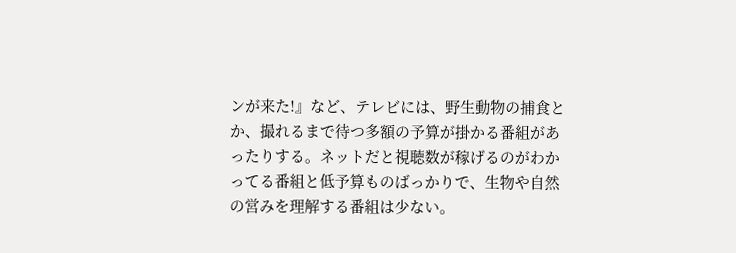ンが来た!』など、テレビには、野生動物の捕食とか、撮れるまで待つ多額の予算が掛かる番組があったりする。ネットだと視聴数が稼げるのがわかってる番組と低予算ものばっかりで、生物や自然の営みを理解する番組は少ない。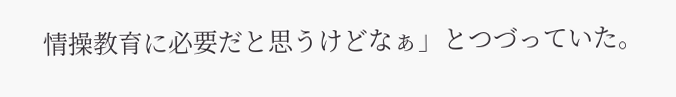情操教育に必要だと思うけどなぁ」とつづっていた。